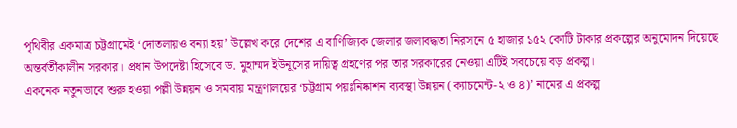পৃথিবীর একমাত্র চট্টগ্রামেই ‘দোতলায়ও বন্যা হয়’ উল্লেখ করে দেশের এ বাণিজ্যিক জেলার জলাবদ্ধতা নিরসনে ৫ হাজার ১৫২ কোটি টাকার প্রকল্পের অনুমোদন দিয়েছে অন্তর্বর্তীকালীন সরকার। প্রধান উপদেষ্টা হিসেবে ড. মুহাম্মদ ইউনূসের দায়িত্ব গ্রহণের পর তার সরকারের নেওয়া এটিই সবচেয়ে বড় প্রকল্প।
একনেক নতুনভাবে শুরু হওয়া পল্লী উন্নয়ন ও সমবায় মন্ত্রণালয়ের ‘চট্টগ্রাম পয়ঃনিষ্কাশন ব্যবস্থা উন্নয়ন (ক্যাচমেন্ট-২ ও ৪)’ নামের এ প্রকল্প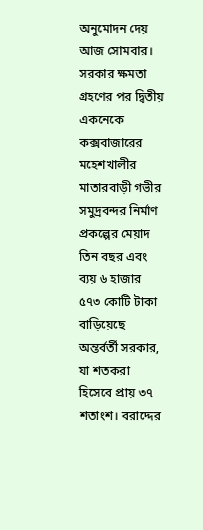অনুমোদন দেয় আজ সোমবার।
সরকার ক্ষমতা গ্রহণের পর দ্বিতীয় একনেকে কক্সবাজারের মহেশখালীর মাতারবাড়ী গভীর সমুদ্রবন্দর নির্মাণ প্রকল্পের মেয়াদ তিন বছর এবং ব্যয় ৬ হাজার ৫৭৩ কোটি টাকা বাড়িয়েছে অন্তর্বর্তী সরকার, যা শতকরা হিসেবে প্রায় ৩৭ শতাংশ। বরাদ্দের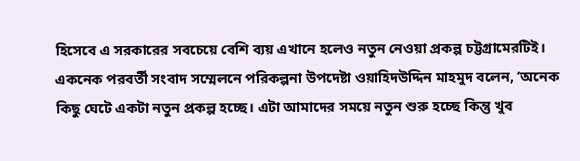হিসেবে এ সরকারের সবচেয়ে বেশি ব্যয় এখানে হলেও নতুন নেওয়া প্রকল্প চট্টগ্রামেরটিই।
একনেক পরবর্তী সংবাদ সম্মেলনে পরিকল্পনা উপদেষ্টা ওয়াহিদউদ্দিন মাহমুদ বলেন, ‘অনেক কিছু ঘেটে একটা নতুন প্রকল্প হচ্ছে। এটা আমাদের সময়ে নতুন শুরু হচ্ছে কিন্তু খুব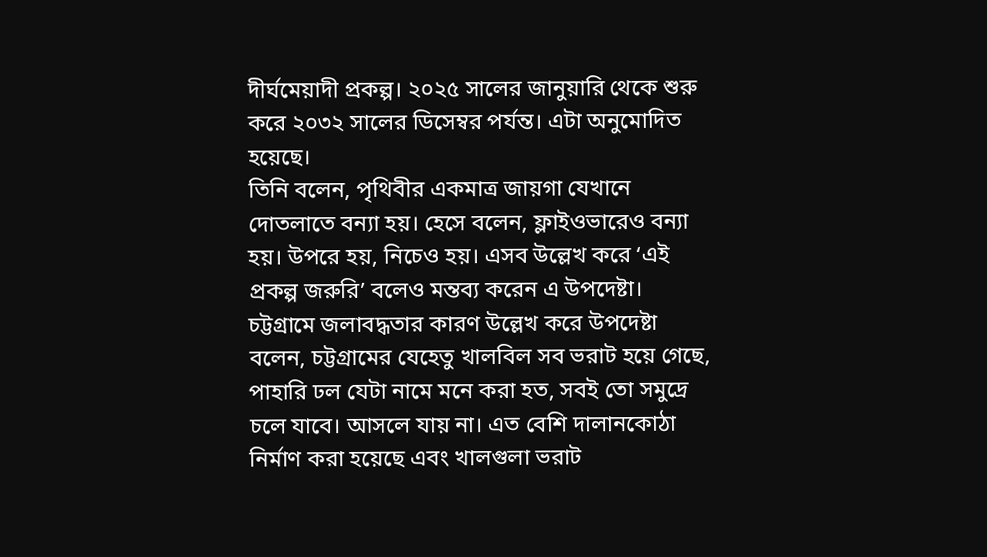দীর্ঘমেয়াদী প্রকল্প। ২০২৫ সালের জানুয়ারি থেকে শুরু করে ২০৩২ সালের ডিসেম্বর পর্যন্ত। এটা অনুমোদিত হয়েছে।
তিনি বলেন, পৃথিবীর একমাত্র জায়গা যেখানে দোতলাতে বন্যা হয়। হেসে বলেন, ফ্লাইওভারেও বন্যা হয়। উপরে হয়, নিচেও হয়। এসব উল্লেখ করে ‘এই প্রকল্প জরুরি’ বলেও মন্তব্য করেন এ উপদেষ্টা।
চট্টগ্রামে জলাবদ্ধতার কারণ উল্লেখ করে উপদেষ্টা বলেন, চট্টগ্রামের যেহেতু খালবিল সব ভরাট হয়ে গেছে, পাহারি ঢল যেটা নামে মনে করা হত, সবই তো সমুদ্রে চলে যাবে। আসলে যায় না। এত বেশি দালানকোঠা নির্মাণ করা হয়েছে এবং খালগুলা ভরাট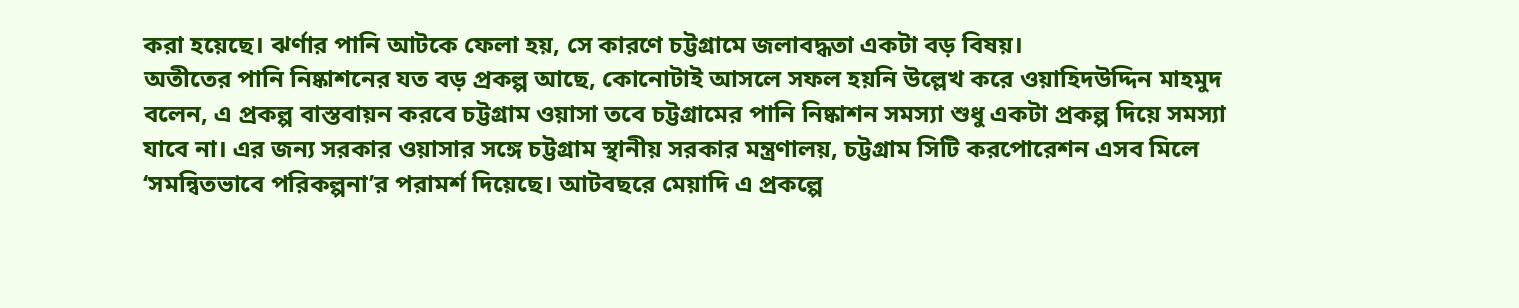করা হয়েছে। ঝর্ণার পানি আটকে ফেলা হয়, সে কারণে চট্টগ্রামে জলাবদ্ধতা একটা বড় বিষয়।
অতীতের পানি নিষ্কাশনের যত বড় প্রকল্প আছে, কোনোটাই আসলে সফল হয়নি উল্লেখ করে ওয়াহিদউদ্দিন মাহমুদ বলেন, এ প্রকল্প বাস্তবায়ন করবে চট্টগ্রাম ওয়াসা তবে চট্টগ্রামের পানি নিষ্কাশন সমস্যা শুধু একটা প্রকল্প দিয়ে সমস্যা যাবে না। এর জন্য সরকার ওয়াসার সঙ্গে চট্টগ্রাম স্থানীয় সরকার মন্ত্রণালয়, চট্টগ্রাম সিটি করপোরেশন এসব মিলে ‘সমন্বিতভাবে পরিকল্পনা’র পরামর্শ দিয়েছে। আটবছরে মেয়াদি এ প্রকল্পে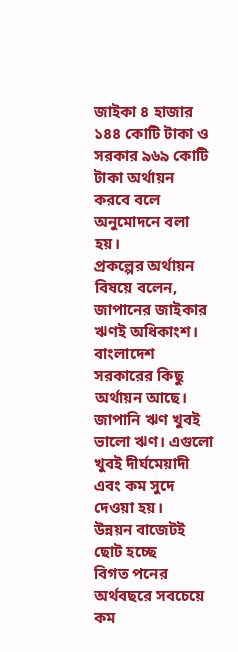জাইকা ৪ হাজার ১৪৪ কোটি টাকা ও সরকার ৯৬৯ কোটি টাকা অর্থায়ন করবে বলে অনুমোদনে বলা হয়।
প্রকল্পের অর্থায়ন বিষয়ে বলেন, জাপানের জাইকার ঋণই অধিকাংশ। বাংলাদেশ সরকারের কিছু অর্থায়ন আছে। জাপানি ঋণ খুবই ভালো ঋণ। এগুলো খুবই দীর্ঘমেয়াদী এবং কম সুদে দেওয়া হয়।
উন্নয়ন বাজেটই ছোট হচ্ছে
বিগত পনের অর্থবছরে সবচেয়ে কম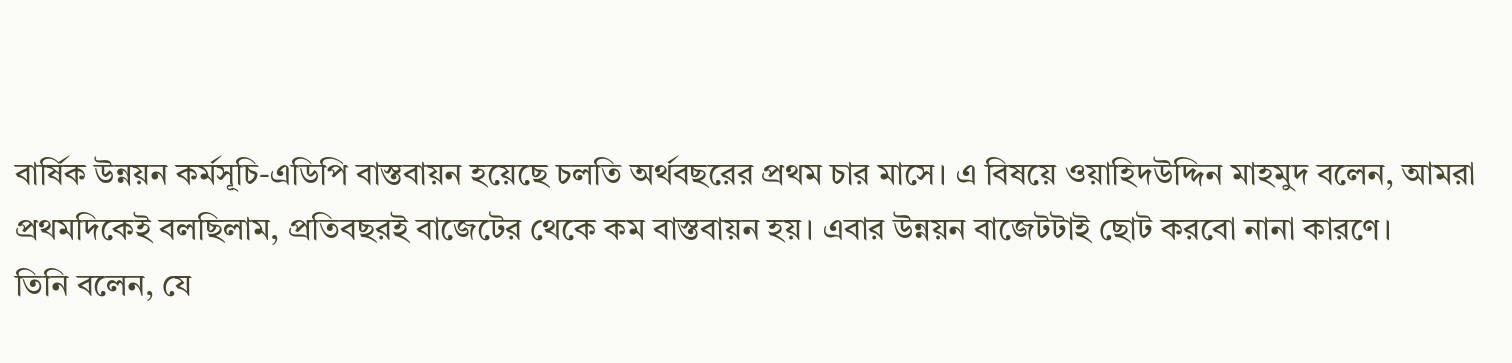বার্ষিক উন্নয়ন কর্মসূচি-এডিপি বাস্তবায়ন হয়েছে চলতি অর্থবছরের প্রথম চার মাসে। এ বিষয়ে ওয়াহিদউদ্দিন মাহমুদ বলেন, আমরা প্রথমদিকেই বলছিলাম, প্রতিবছরই বাজেটের থেকে কম বাস্তবায়ন হয়। এবার উন্নয়ন বাজেটটাই ছোট করবো নানা কারণে।
তিনি বলেন, যে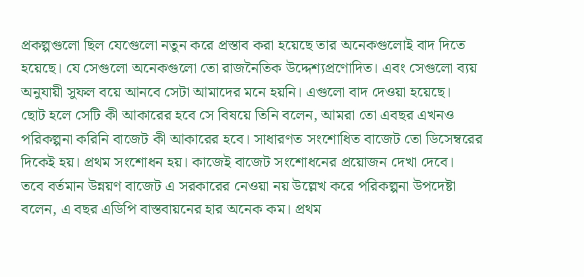প্রকল্পগুলো ছিল যেগেুলো নতুন করে প্রস্তাব করা হয়েছে তার অনেকগুলোই বাদ দিতে হয়েছে। যে সেগুলো অনেকগুলো তো রাজনৈতিক উদ্দেশ্যপ্রণোদিত। এবং সেগুলো ব্যয় অনুযায়ী সুফল বয়ে আনবে সেটা আমাদের মনে হয়নি। এগুলো বাদ দেওয়া হয়েছে।
ছোট হলে সেটি কী আকারের হবে সে বিষয়ে তিনি বলেন, আমরা তো এবছর এখনও পরিকল্পনা করিনি বাজেট কী আকারের হবে। সাধারণত সংশোধিত বাজেট তো ডিসেম্বরের দিকেই হয়। প্রথম সংশোধন হয়। কাজেই বাজেট সংশোধনের প্রয়োজন দেখা দেবে।
তবে বর্তমান উন্নয়ণ বাজেট এ সরকারের নেওয়া নয় উল্লেখ করে পরিকল্পনা উপদেষ্টা বলেন, এ বছর এডিপি বাস্তবায়নের হার অনেক কম। প্রথম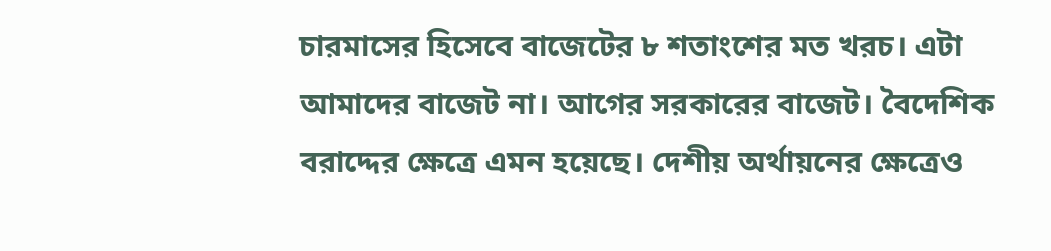চারমাসের হিসেবে বাজেটের ৮ শতাংশের মত খরচ। এটা আমাদের বাজেট না। আগের সরকারের বাজেট। বৈদেশিক বরাদ্দের ক্ষেত্রে এমন হয়েছে। দেশীয় অর্থায়নের ক্ষেত্রেও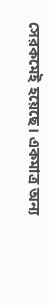সেরকমেই হয়েছে। একমাত্র অন্য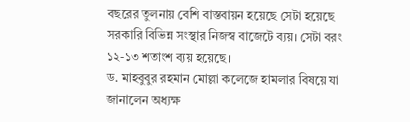বছরের তুলনায় বেশি বাস্তবায়ন হয়েছে সেটা হয়েছে সরকারি বিভিন্ন সংস্থার নিজস্ব বাজেটে ব্যয়। সেটা বরং ১২-১৩ শতাংশ ব্যয় হয়েছে।
ড. মাহবুবুর রহমান মোল্লা কলেজে হামলার বিষয়ে যা জানালেন অধ্যক্ষ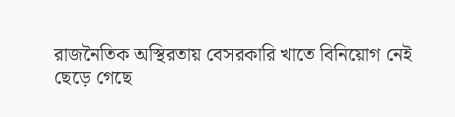রাজনৈতিক অস্থিরতায় বেসরকারি খাতে বিনিয়োগ নেই
ছেড়ে গেছে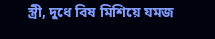স্ত্রী, দুধে বিষ মিশিয়ে যমজ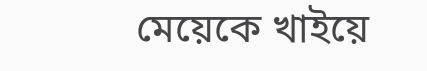মেয়েকে খাইয়ে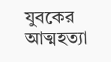যুবকের আত্মহত্যা